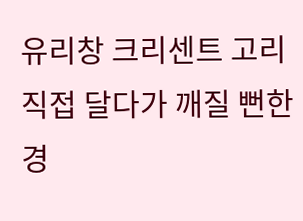유리창 크리센트 고리 직접 달다가 깨질 뻔한 경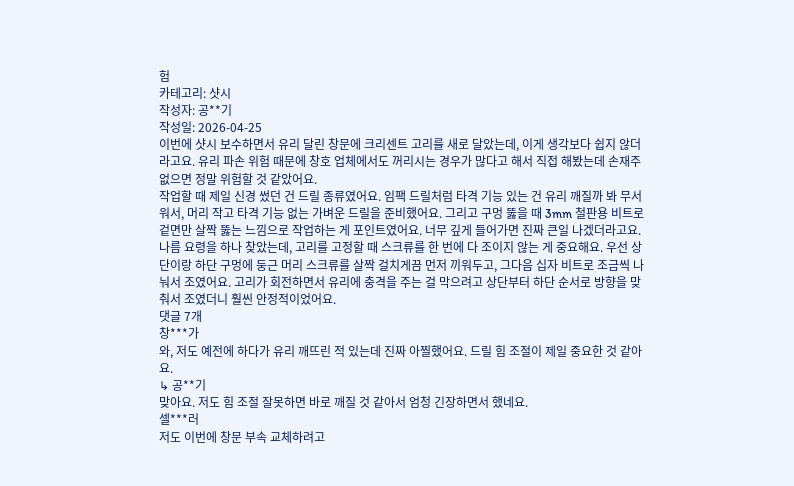험
카테고리: 샷시
작성자: 공**기
작성일: 2026-04-25
이번에 샷시 보수하면서 유리 달린 창문에 크리센트 고리를 새로 달았는데, 이게 생각보다 쉽지 않더라고요. 유리 파손 위험 때문에 창호 업체에서도 꺼리시는 경우가 많다고 해서 직접 해봤는데 손재주 없으면 정말 위험할 것 같았어요.
작업할 때 제일 신경 썼던 건 드릴 종류였어요. 임팩 드릴처럼 타격 기능 있는 건 유리 깨질까 봐 무서워서, 머리 작고 타격 기능 없는 가벼운 드릴을 준비했어요. 그리고 구멍 뚫을 때 3mm 철판용 비트로 겉면만 살짝 뚫는 느낌으로 작업하는 게 포인트였어요. 너무 깊게 들어가면 진짜 큰일 나겠더라고요.
나름 요령을 하나 찾았는데, 고리를 고정할 때 스크류를 한 번에 다 조이지 않는 게 중요해요. 우선 상단이랑 하단 구멍에 둥근 머리 스크류를 살짝 걸치게끔 먼저 끼워두고, 그다음 십자 비트로 조금씩 나눠서 조였어요. 고리가 회전하면서 유리에 충격을 주는 걸 막으려고 상단부터 하단 순서로 방향을 맞춰서 조였더니 훨씬 안정적이었어요.
댓글 7개
창***가
와, 저도 예전에 하다가 유리 깨뜨린 적 있는데 진짜 아찔했어요. 드릴 힘 조절이 제일 중요한 것 같아요.
↳ 공**기
맞아요. 저도 힘 조절 잘못하면 바로 깨질 것 같아서 엄청 긴장하면서 했네요.
셀***러
저도 이번에 창문 부속 교체하려고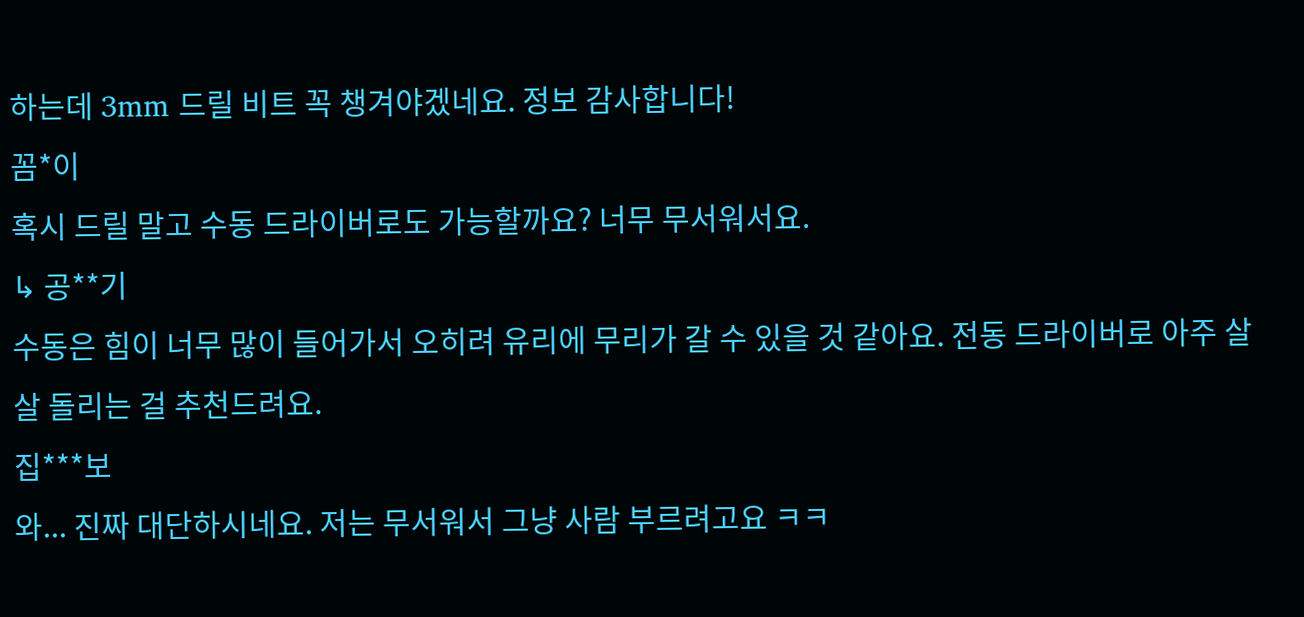하는데 3mm 드릴 비트 꼭 챙겨야겠네요. 정보 감사합니다!
꼼*이
혹시 드릴 말고 수동 드라이버로도 가능할까요? 너무 무서워서요.
↳ 공**기
수동은 힘이 너무 많이 들어가서 오히려 유리에 무리가 갈 수 있을 것 같아요. 전동 드라이버로 아주 살살 돌리는 걸 추천드려요.
집***보
와... 진짜 대단하시네요. 저는 무서워서 그냥 사람 부르려고요 ㅋㅋ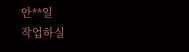안**일
작업하실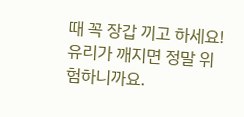때 꼭 장갑 끼고 하세요! 유리가 깨지면 정말 위험하니까요.